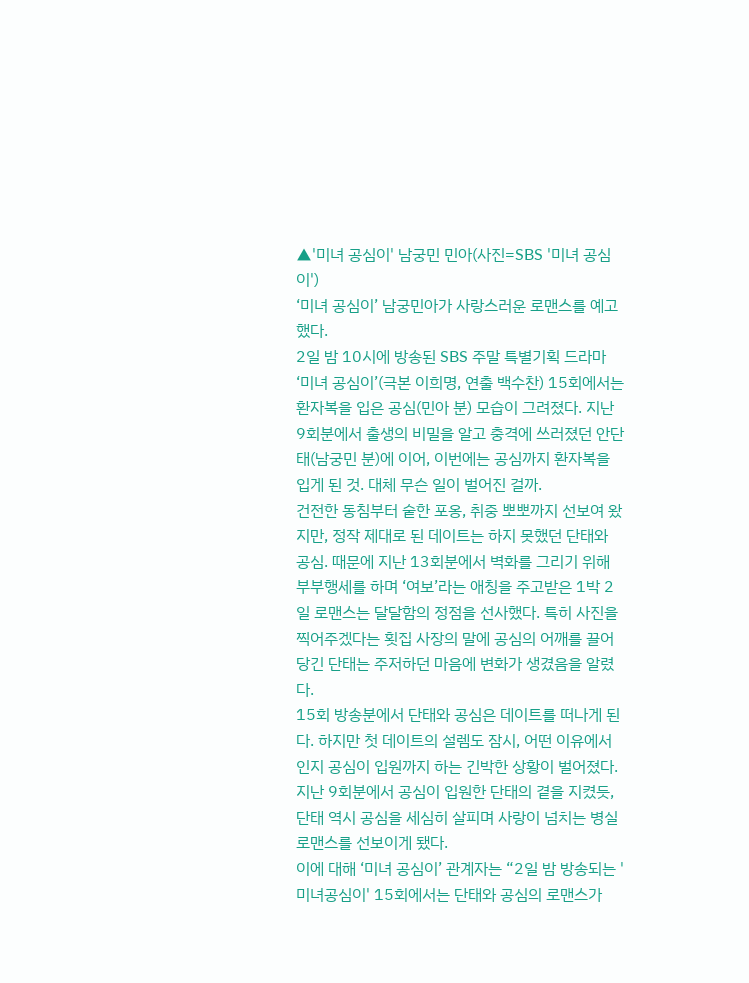▲'미녀 공심이' 남궁민 민아(사진=SBS '미녀 공심이')
‘미녀 공심이’ 남궁민아가 사랑스러운 로맨스를 예고했다.
2일 밤 10시에 방송된 SBS 주말 특별기획 드라마 ‘미녀 공심이’(극본 이희명, 연출 백수찬) 15회에서는 환자복을 입은 공심(민아 분) 모습이 그려졌다. 지난 9회분에서 출생의 비밀을 알고 충격에 쓰러졌던 안단태(남궁민 분)에 이어, 이번에는 공심까지 환자복을 입게 된 것. 대체 무슨 일이 벌어진 걸까.
건전한 동침부터 숱한 포옹, 취중 뽀뽀까지 선보여 왔지만, 정작 제대로 된 데이트는 하지 못했던 단태와 공심. 때문에 지난 13회분에서 벽화를 그리기 위해 부부행세를 하며 ‘여보’라는 애칭을 주고받은 1박 2일 로맨스는 달달함의 정점을 선사했다. 특히 사진을 찍어주겠다는 횟집 사장의 말에 공심의 어깨를 끌어당긴 단태는 주저하던 마음에 변화가 생겼음을 알렸다.
15회 방송분에서 단태와 공심은 데이트를 떠나게 된다. 하지만 첫 데이트의 설렘도 잠시, 어떤 이유에서인지 공심이 입원까지 하는 긴박한 상황이 벌어졌다. 지난 9회분에서 공심이 입원한 단태의 곁을 지켰듯, 단태 역시 공심을 세심히 살피며 사랑이 넘치는 병실 로맨스를 선보이게 됐다.
이에 대해 ‘미녀 공심이’ 관계자는 “2일 밤 방송되는 '미녀공심이' 15회에서는 단태와 공심의 로맨스가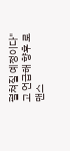펼쳐질 예정이다"고 언급해 향후 로맨스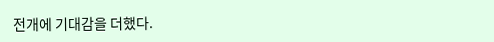전개에 기대감을 더했다.